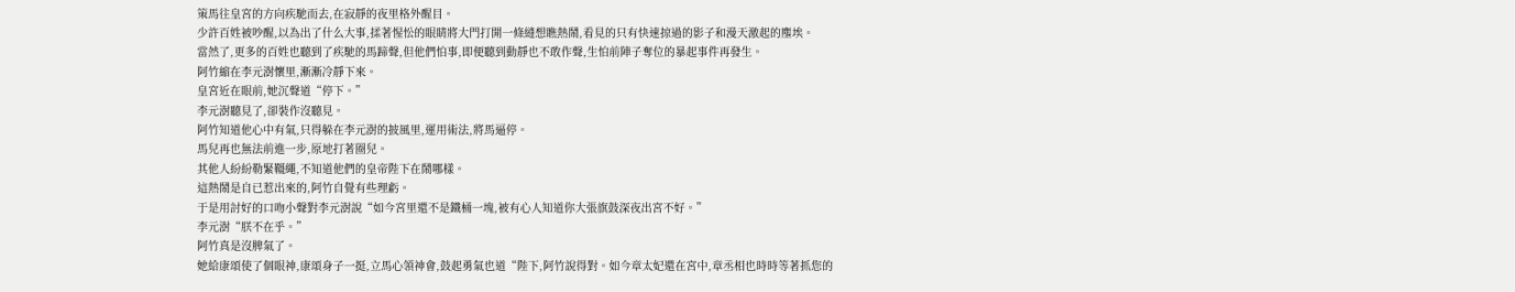策馬往皇宮的方向疾馳而去,在寂靜的夜里格外醒目。
少許百姓被吵醒,以為出了什么大事,揉著惺忪的眼睛將大門打開一條縫想瞧熱鬧,看見的只有快速掠過的影子和漫天激起的塵埃。
當然了,更多的百姓也聽到了疾馳的馬蹄聲,但他們怕事,即便聽到動靜也不敢作聲,生怕前陣子奪位的暴起事件再發生。
阿竹縮在李元澍懷里,漸漸冷靜下來。
皇宮近在眼前,她沉聲道“停下。”
李元澍聽見了,卻裝作沒聽見。
阿竹知道他心中有氣,只得躲在李元澍的披風里,運用術法,將馬逼停。
馬兒再也無法前進一步,原地打著圈兒。
其他人紛紛勒緊韁繩,不知道他們的皇帝陛下在鬧哪樣。
這熱鬧是自已惹出來的,阿竹自覺有些理虧。
于是用討好的口吻小聲對李元澍說“如今宮里還不是鐵桶一塊,被有心人知道你大張旗鼓深夜出宮不好。”
李元澍“朕不在乎。”
阿竹真是沒脾氣了。
她給康頌使了個眼神,康頌身子一挺,立馬心領神會,鼓起勇氣也道“陛下,阿竹說得對。如今章太妃還在宮中,章丞相也時時等著抓您的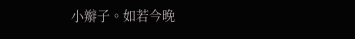小辮子。如若今晚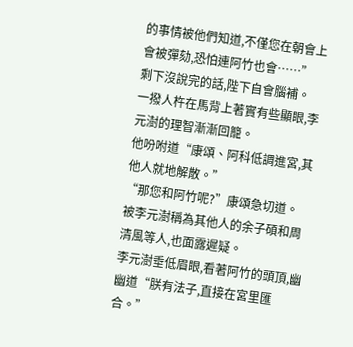的事情被他們知道,不僅您在朝會上會被彈劾,恐怕連阿竹也會……”
剩下沒說完的話,陛下自會腦補。
一撥人杵在馬背上著實有些顯眼,李元澍的理智漸漸回籠。
他吩咐道“康頌、阿科低調進宮,其他人就地解散。”
“那您和阿竹呢?”康頌急切道。
被李元澍稱為其他人的余子碩和周清風等人,也面露遲疑。
李元澍垂低眉眼,看著阿竹的頭頂,幽幽道“朕有法子,直接在宮里匯合。”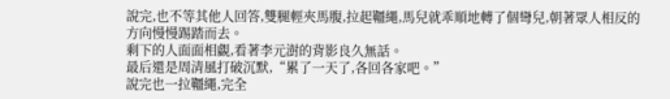說完,也不等其他人回答,雙腿輕夾馬腹,拉起韁繩,馬兒就乖順地轉了個彎兒,朝著眾人相反的方向慢慢踢踏而去。
剩下的人面面相覷,看著李元澍的背影良久無話。
最后還是周清風打破沉默,“累了一天了,各回各家吧。”
說完也一拉韁繩,完全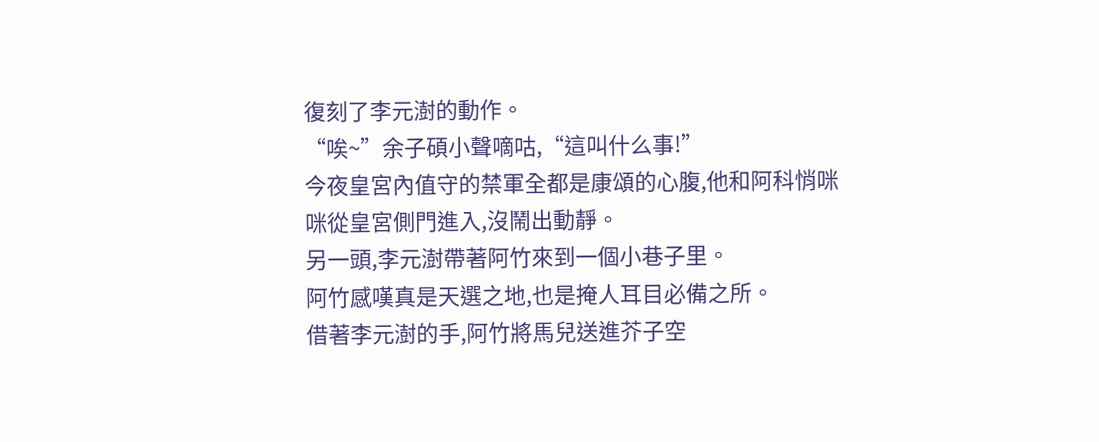復刻了李元澍的動作。
“唉~”余子碩小聲嘀咕,“這叫什么事!”
今夜皇宮內值守的禁軍全都是康頌的心腹,他和阿科悄咪咪從皇宮側門進入,沒鬧出動靜。
另一頭,李元澍帶著阿竹來到一個小巷子里。
阿竹感嘆真是天選之地,也是掩人耳目必備之所。
借著李元澍的手,阿竹將馬兒送進芥子空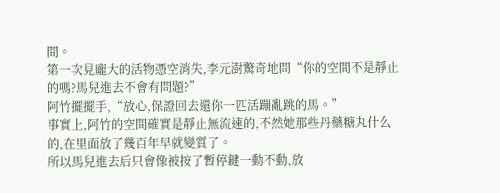間。
第一次見龐大的活物憑空消失,李元澍驚奇地問“你的空間不是靜止的嗎?馬兒進去不會有問題?”
阿竹擺擺手,“放心,保證回去還你一匹活蹦亂跳的馬。”
事實上,阿竹的空間確實是靜止無流速的,不然她那些丹藥糖丸什么的,在里面放了幾百年早就變質了。
所以馬兒進去后只會像被按了暫停鍵一動不動,放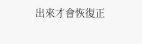出來才會恢復正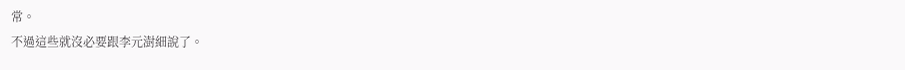常。
不過這些就沒必要跟李元澍細說了。